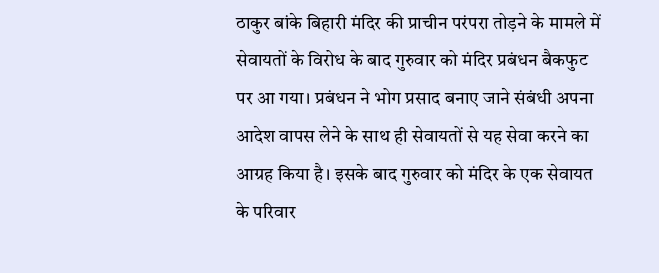ठाकुर बांके बिहारी मंदिर की प्राचीन परंपरा तोड़ने के मामले में सेवायतों के विरोध के बाद गुरुवार को मंदिर प्रबंधन बैकफुट पर आ गया। प्रबंधन ने भोग प्रसाद बनाए जाने संबंधी अपना आदेश वापस लेने के साथ ही सेवायतों से यह सेवा करने का आग्रह किया है। इसके बाद गुरुवार को मंदिर के एक सेवायत के परिवार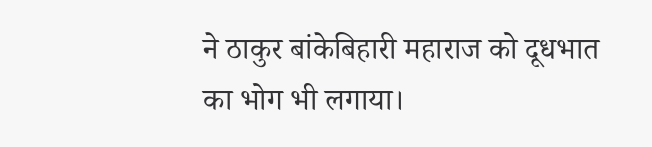ने ठाकुर बांकेबिहारी महाराज को दूधभात का भोग भी लगाया।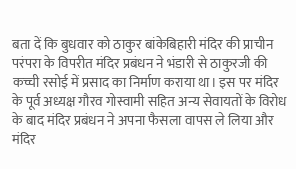बता दें कि बुधवार को ठाकुर बांकेबिहारी मंदिर की प्राचीन परंपरा के विपरीत मंदिर प्रबंधन ने भंडारी से ठाकुरजी की कच्ची रसोई में प्रसाद का निर्माण कराया था। इस पर मंदिर के पूर्व अध्यक्ष गौरव गोस्वामी सहित अन्य सेवायतों के विरोध के बाद मंदिर प्रबंधन ने अपना फैसला वापस ले लिया और मंदिर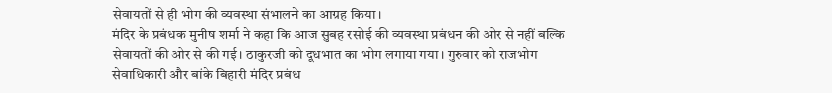सेवायतों से ही भोग की व्यवस्था संभालने का आग्रह किया।
मंदिर के प्रबंधक मुनीष शर्मा ने कहा कि आज सुबह रसोई की व्यवस्था प्रबंधन की ओर से नहीं बल्कि सेवायतों की ओर से की गई। ठाकुरजी को दूधभात का भोग लगाया गया। गुरुवार को राजभोग सेवाधिकारी और बांके बिहारी मंदिर प्रबंध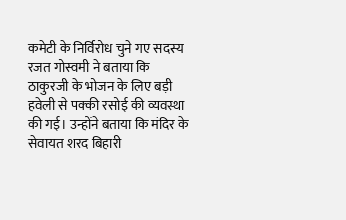कमेटी के निर्विरोध चुने गए सदस्य रजत गोस्वमी ने बताया कि ठाकुरजी के भोजन के लिए बड़ी हवेली से पक्की रसोई की व्यवस्था की गई। उन्होंने बताया कि मंदिर के सेवायत शरद बिहारी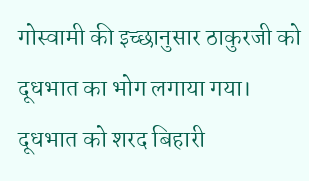गोस्वामी की इच्छानुसार ठाकुरजी को दूधभात का भोग लगाया गया। दूधभात को शरद बिहारी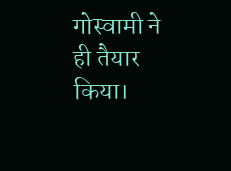गोस्वामी ने ही तैयार किया।